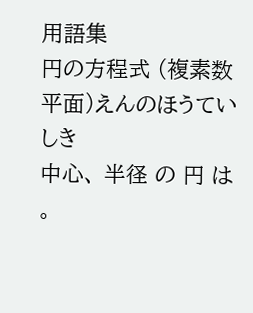用語集
円の方程式 (複素数平面)えんのほうていしき
中心、 半径 の 円 は 。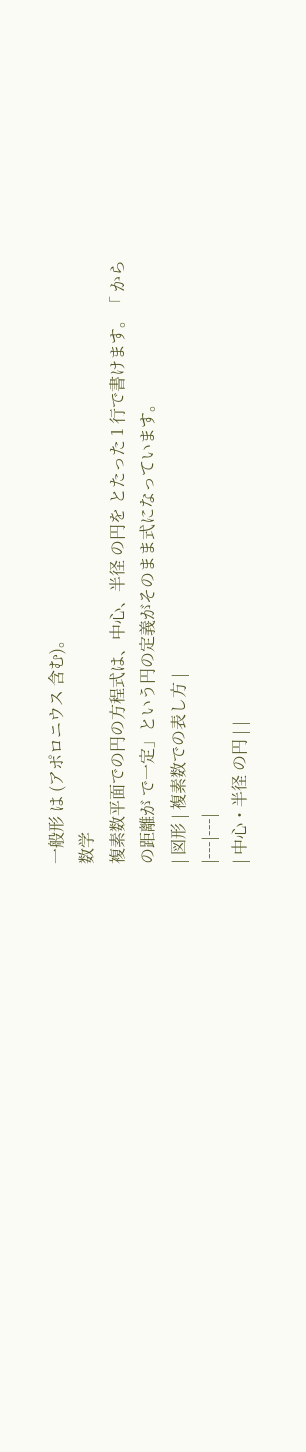一般形 は (アポロニウス 含む)。
数学
複素数平面での円の方程式は、中心、半径 の円を とたった 1 行で書けます。「 からの距離が で一定」という円の定義がそのまま式になっています。
| 図形 | 複素数での表し方 |
|---|---|
| 中心・半径 の円 | |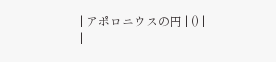| アポロニウスの円 | () |
|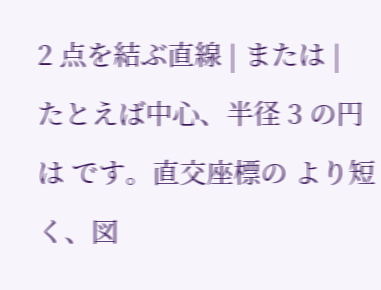2 点を結ぶ直線 | または |
たとえば中心、半径 3 の円は です。直交座標の より短く、図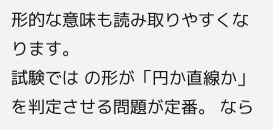形的な意味も読み取りやすくなります。
試験では の形が「円か直線か」を判定させる問題が定番。 なら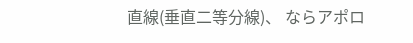直線(垂直二等分線)、 ならアポロ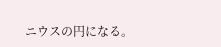ニウスの円になる。